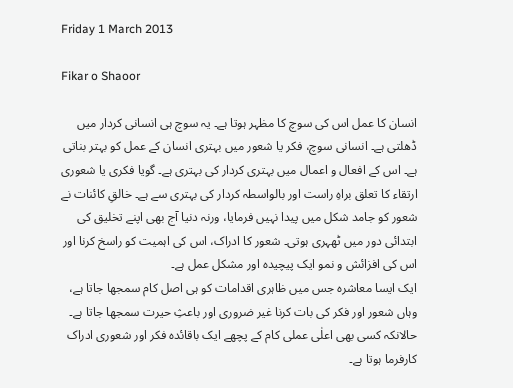Friday 1 March 2013

Fikar o Shaoor

انسان کا عمل اس کی سوچ کا مظہر ہوتا ہے۔ یہ سوچ ہی انسانی کردار میں ڈھلتی ہے۔ انسانی سوچ، فکر یا شعور میں بہتری انسان کے عمل کو بہتر بناتی ہے۔ اس کے افعال و اعمال میں بہتری کردار کی بہتری ہے۔ گویا فکری یا شعوری ارتقاء کا تعلق براہِ راست اور بالواسطہ کردار کی بہتری سے ہے۔ خالقِ کائنات نے شعور کو جامد شکل میں پیدا نہیں فرمایا، ورنہ دنیا آج بھی اپنے تخلیق کی ابتدائی دور میں ٹھہری ہوتی۔ شعور کا ادراک، اس کی اہمیت کو راسخ کرنا اور اس کی افزائش و نمو ایک پیچیدہ اور مشکل عمل ہے۔
ایک ایسا معاشرہ جس میں ظاہری اقدامات کو ہی اصل کام سمجھا جاتا ہے، وہاں شعور اور فکر کی بات کرنا غیر ضروری اور باعثِ حیرت سمجھا جاتا ہے۔ حالانکہ کسی بھی اعلٰی عملی کام کے پچھے ایک باقائدہ فکر اور شعوری ادراک کارفرما ہوتا ہے۔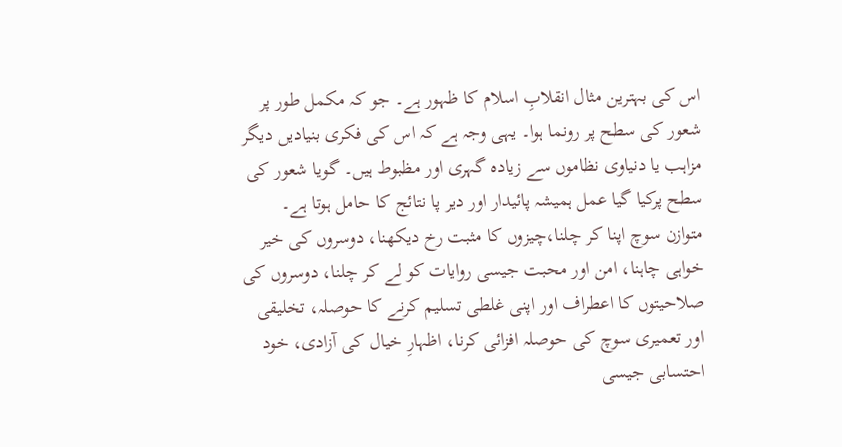اس کی بہترین مثال انقلابِ اسلام کا ظہور ہے۔ جو کہ مکمل طور پر شعور کی سطح پر رونما ہوا۔ یہی وجہ ہے کہ اس کی فکری بنیادیں دیگر مزاہب یا دنیاوی نظاموں سے زیادہ گہری اور مظبوط ہیں۔ گویا شعور کی سطح پرکیا گیا عمل ہمیشہ پائیدار اور دیر پا نتائج کا حامل ہوتا ہے۔
متوازن سوچ اپنا کر چلنا،چیزوں کا مثبت رخ دیکھنا، دوسروں کی خیر خواہی چاہنا، امن اور محبت جیسی روایات کو لے کر چلنا، دوسروں کی صلاحیتوں کا اعطراف اور اپنی غلطی تسلیم کرنے کا حوصلہ، تخلیقی اور تعمیری سوچ کی حوصلہ افزائی کرنا، اظہارِ خیال کی آزادی، خود احتسابی جیسی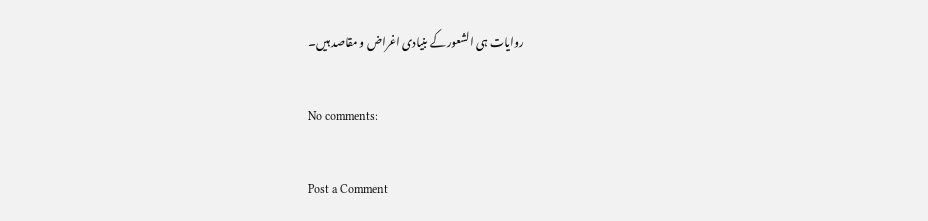روایات ہی الشعور کے بنیادی اغراض و مقاصد ہیں۔

No comments:

Post a Comment